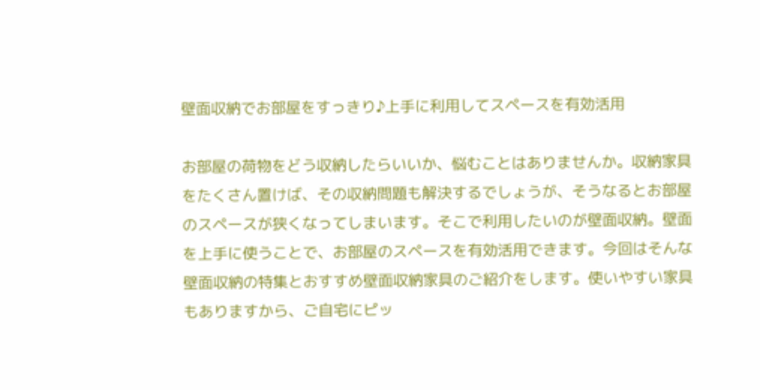壁面収納でお部屋をすっきり♪上手に利用してスペースを有効活用

お部屋の荷物をどう収納したらいいか、悩むことはありませんか。収納家具をたくさん置けば、その収納問題も解決するでしょうが、そうなるとお部屋のスペースが狭くなってしまいます。そこで利用したいのが壁面収納。壁面を上手に使うことで、お部屋のスペースを有効活用できます。今回はそんな壁面収納の特集とおすすめ壁面収納家具のご紹介をします。使いやすい家具もありますから、ご自宅にピッ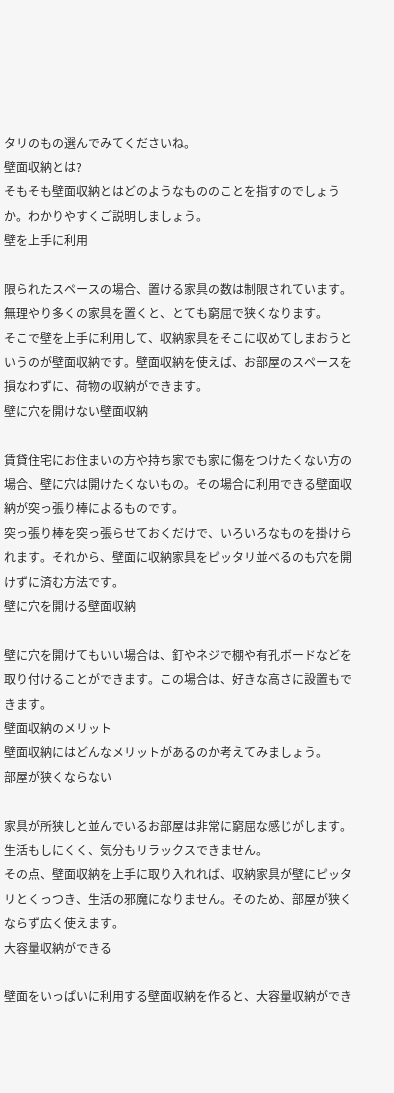タリのもの選んでみてくださいね。
壁面収納とは?
そもそも壁面収納とはどのようなもののことを指すのでしょうか。わかりやすくご説明しましょう。
壁を上手に利用

限られたスペースの場合、置ける家具の数は制限されています。無理やり多くの家具を置くと、とても窮屈で狭くなります。
そこで壁を上手に利用して、収納家具をそこに収めてしまおうというのが壁面収納です。壁面収納を使えば、お部屋のスペースを損なわずに、荷物の収納ができます。
壁に穴を開けない壁面収納

賃貸住宅にお住まいの方や持ち家でも家に傷をつけたくない方の場合、壁に穴は開けたくないもの。その場合に利用できる壁面収納が突っ張り棒によるものです。
突っ張り棒を突っ張らせておくだけで、いろいろなものを掛けられます。それから、壁面に収納家具をピッタリ並べるのも穴を開けずに済む方法です。
壁に穴を開ける壁面収納

壁に穴を開けてもいい場合は、釘やネジで棚や有孔ボードなどを取り付けることができます。この場合は、好きな高さに設置もできます。
壁面収納のメリット
壁面収納にはどんなメリットがあるのか考えてみましょう。
部屋が狭くならない

家具が所狭しと並んでいるお部屋は非常に窮屈な感じがします。生活もしにくく、気分もリラックスできません。
その点、壁面収納を上手に取り入れれば、収納家具が壁にピッタリとくっつき、生活の邪魔になりません。そのため、部屋が狭くならず広く使えます。
大容量収納ができる

壁面をいっぱいに利用する壁面収納を作ると、大容量収納ができ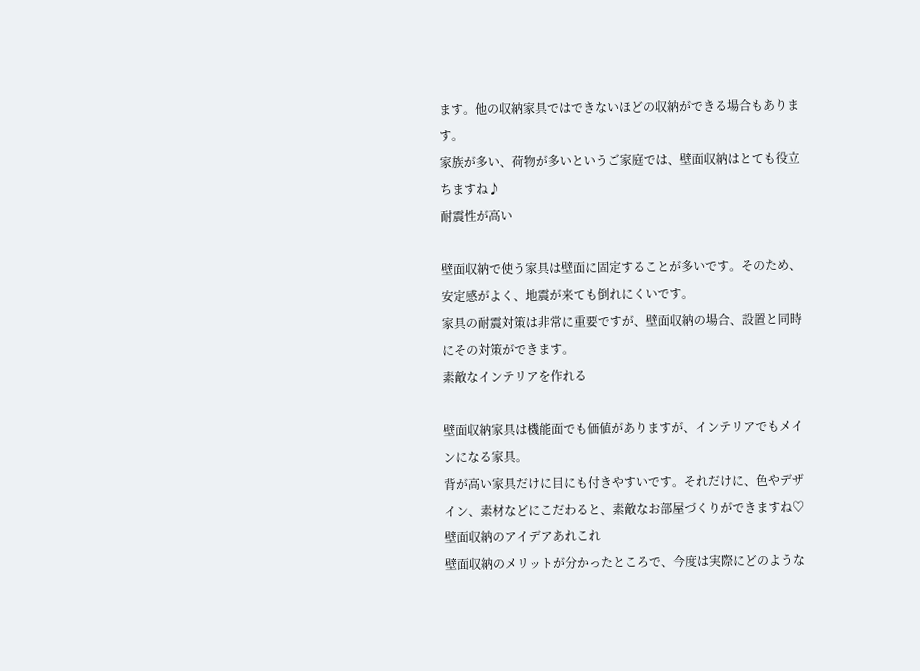ます。他の収納家具ではできないほどの収納ができる場合もあります。
家族が多い、荷物が多いというご家庭では、壁面収納はとても役立ちますね♪
耐震性が高い

壁面収納で使う家具は壁面に固定することが多いです。そのため、安定感がよく、地震が来ても倒れにくいです。
家具の耐震対策は非常に重要ですが、壁面収納の場合、設置と同時にその対策ができます。
素敵なインテリアを作れる

壁面収納家具は機能面でも価値がありますが、インテリアでもメインになる家具。
背が高い家具だけに目にも付きやすいです。それだけに、色やデザイン、素材などにこだわると、素敵なお部屋づくりができますね♡
壁面収納のアイデアあれこれ
壁面収納のメリットが分かったところで、今度は実際にどのような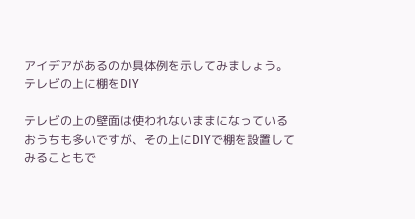アイデアがあるのか具体例を示してみましょう。
テレビの上に棚をDIY

テレビの上の壁面は使われないままになっているおうちも多いですが、その上にDIYで棚を設置してみることもで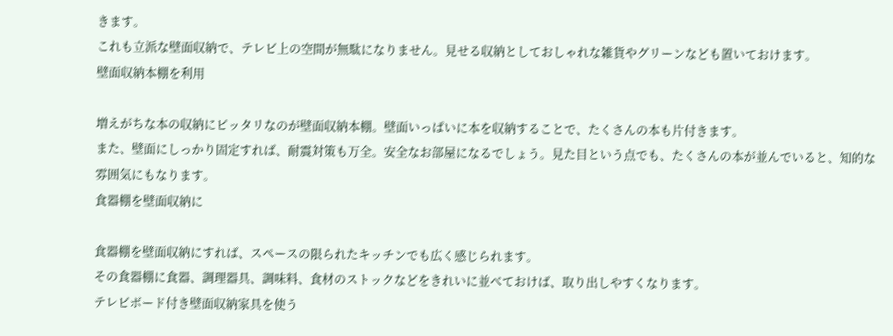きます。
これも立派な壁面収納で、テレビ上の空間が無駄になりません。見せる収納としておしゃれな雑貨やグリーンなども置いておけます。
壁面収納本棚を利用

増えがちな本の収納にピッタリなのが壁面収納本棚。壁面いっぱいに本を収納することで、たくさんの本も片付きます。
また、壁面にしっかり固定すれば、耐震対策も万全。安全なお部屋になるでしょう。見た目という点でも、たくさんの本が並んでいると、知的な雰囲気にもなります。
食器棚を壁面収納に

食器棚を壁面収納にすれば、スペースの限られたキッチンでも広く感じられます。
その食器棚に食器、調理器具、調味料、食材のストックなどをきれいに並べておけば、取り出しやすくなります。
テレビボード付き壁面収納家具を使う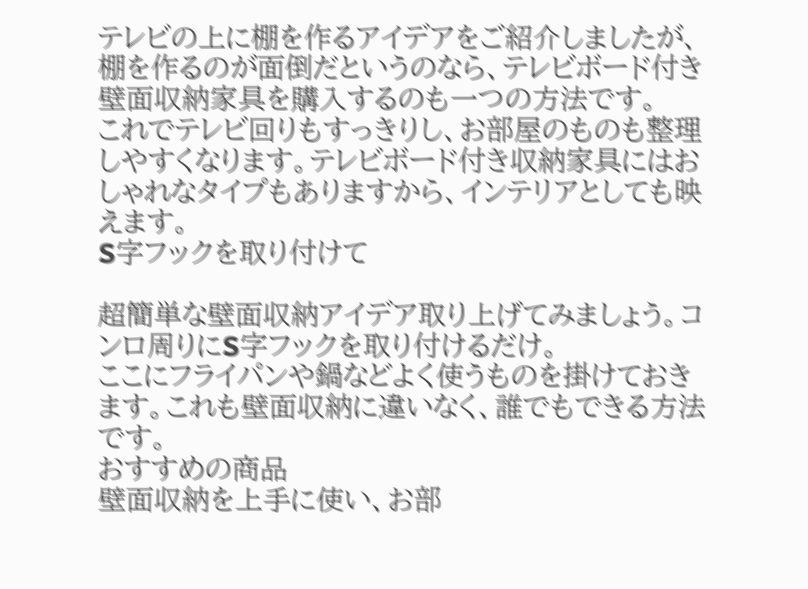テレビの上に棚を作るアイデアをご紹介しましたが、棚を作るのが面倒だというのなら、テレビボード付き壁面収納家具を購入するのも一つの方法です。
これでテレビ回りもすっきりし、お部屋のものも整理しやすくなります。テレビボード付き収納家具にはおしゃれなタイプもありますから、インテリアとしても映えます。
S字フックを取り付けて

超簡単な壁面収納アイデア取り上げてみましょう。コンロ周りにS字フックを取り付けるだけ。
ここにフライパンや鍋などよく使うものを掛けておきます。これも壁面収納に違いなく、誰でもできる方法です。
おすすめの商品
壁面収納を上手に使い、お部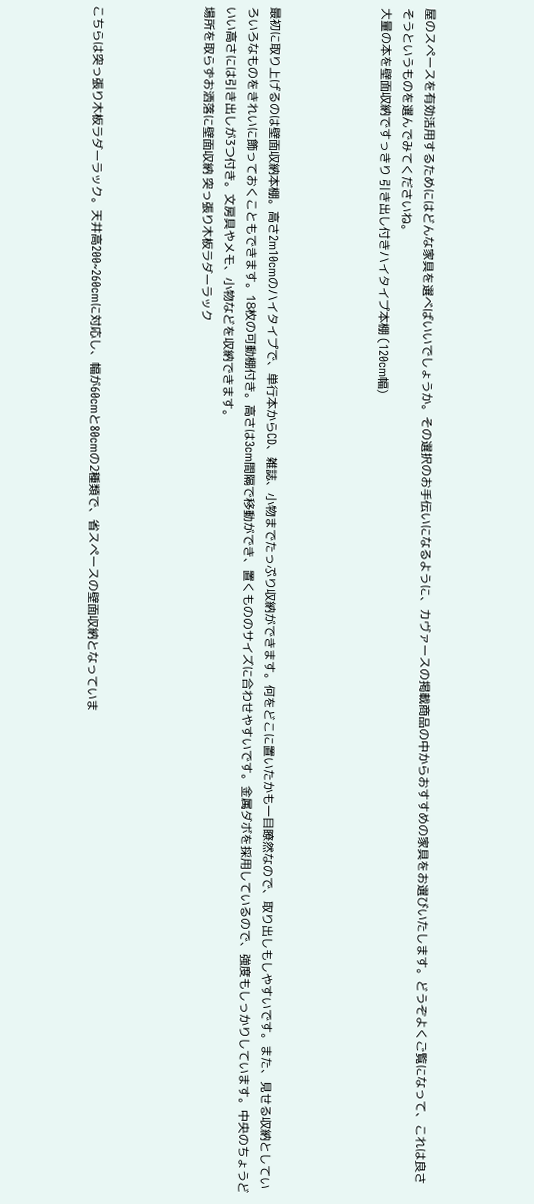屋のスペースを有効活用するためにはどんな家具を選べばいいでしょうか。その選択のお手伝いになるように、カヴァースの掲載商品の中からおすすめの家具をお選びいたします。どうぞよくご覧になって、これは良さそうというものを選んでみてくださいね。
大量の本を壁面収納ですっきり 引き出し付きハイタイプ本棚 (120cm幅)




最初に取り上げるのは壁面収納本棚。高さ2m10cmのハイタイプで、単行本からCD、雑誌、小物までたっぷり収納ができます。何をどこに置いたかも一目瞭然なので、取り出しもしやすいです。また、見せる収納としていろいろなものをきれいに飾っておくこともできます。18枚の可動棚付き。高さは3cm間隔で移動ができ、置くもののサイズに合わせやすいです。金属ダボを採用しているので、強度もしっかりしています。中央のちょうどいい高さには引き出しが3つ付き。文房具やメモ、小物などを収納できます。
場所を取らずお洒落に壁面収納 突っ張り木板ラダーラック




こちらは突っ張り木板ラダーラック。天井高200~260cmに対応し、幅が60cmと80cmの2種類で、省スペースの壁面収納となっていま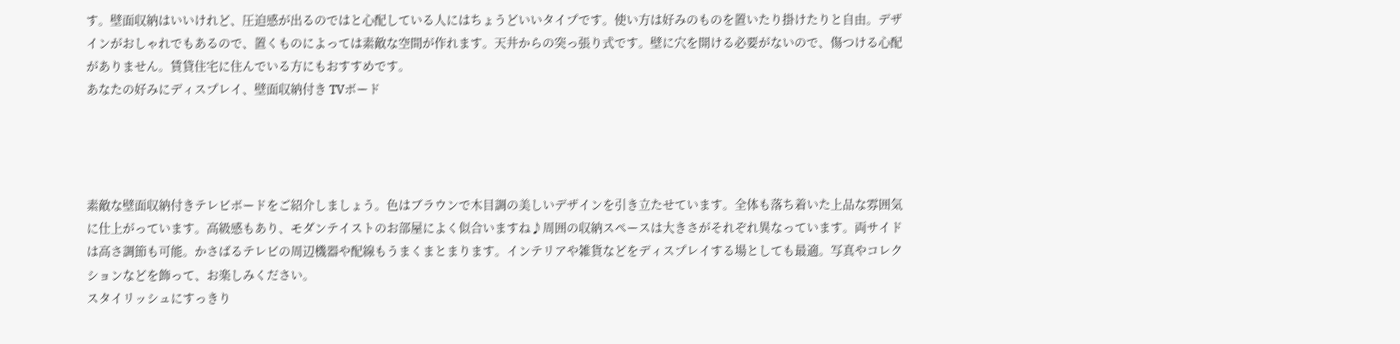す。壁面収納はいいけれど、圧迫感が出るのではと心配している人にはちょうどいいタイプです。使い方は好みのものを置いたり掛けたりと自由。デザインがおしゃれでもあるので、置くものによっては素敵な空間が作れます。天井からの突っ張り式です。壁に穴を開ける必要がないので、傷つける心配がありません。賃貸住宅に住んでいる方にもおすすめです。
あなたの好みにディスプレイ、壁面収納付き TVボード




素敵な壁面収納付きテレビボードをご紹介しましょう。色はブラウンで木目調の美しいデザインを引き立たせています。全体も落ち着いた上品な雰囲気に仕上がっています。高級感もあり、モダンテイストのお部屋によく似合いますね♪周囲の収納スペースは大きさがそれぞれ異なっています。両サイドは高さ調節も可能。かさばるテレビの周辺機器や配線もうまくまとまります。インテリアや雑貨などをディスプレイする場としても最適。写真やコレクションなどを飾って、お楽しみください。
スタイリッシュにすっきり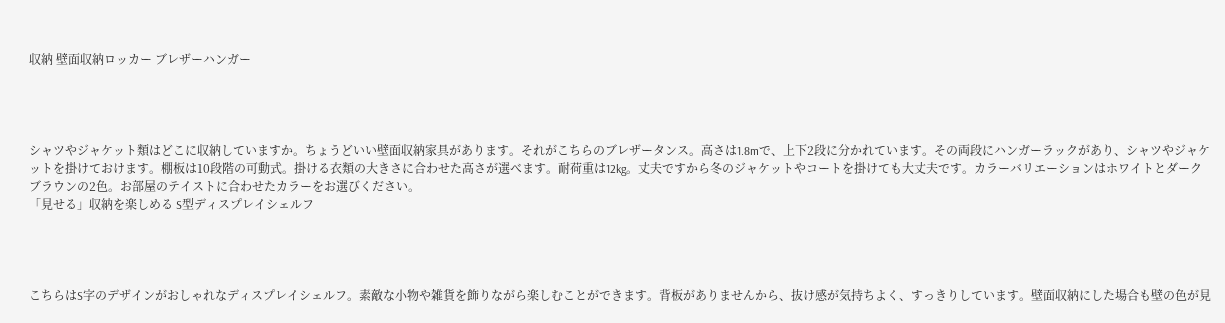収納 壁面収納ロッカー ブレザーハンガー




シャツやジャケット類はどこに収納していますか。ちょうどいい壁面収納家具があります。それがこちらのブレザータンス。高さは1.8mで、上下2段に分かれています。その両段にハンガーラックがあり、シャツやジャケットを掛けておけます。棚板は10段階の可動式。掛ける衣類の大きさに合わせた高さが選べます。耐荷重は12kg。丈夫ですから冬のジャケットやコートを掛けても大丈夫です。カラーバリエーションはホワイトとダークブラウンの2色。お部屋のテイストに合わせたカラーをお選びください。
「見せる」収納を楽しめる S型ディスプレイシェルフ




こちらはS字のデザインがおしゃれなディスプレイシェルフ。素敵な小物や雑貨を飾りながら楽しむことができます。背板がありませんから、抜け感が気持ちよく、すっきりしています。壁面収納にした場合も壁の色が見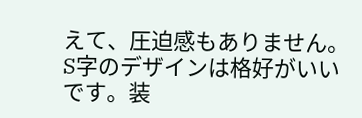えて、圧迫感もありません。S字のデザインは格好がいいです。装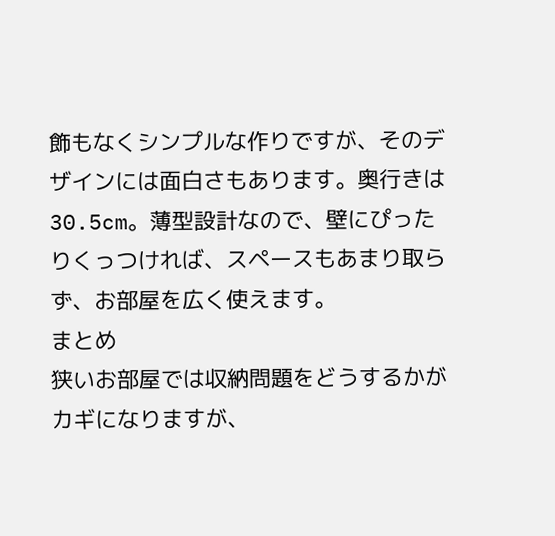飾もなくシンプルな作りですが、そのデザインには面白さもあります。奥行きは30.5cm。薄型設計なので、壁にぴったりくっつければ、スペースもあまり取らず、お部屋を広く使えます。
まとめ
狭いお部屋では収納問題をどうするかがカギになりますが、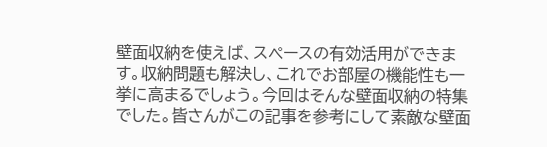壁面収納を使えば、スペースの有効活用ができます。収納問題も解決し、これでお部屋の機能性も一挙に高まるでしょう。今回はそんな壁面収納の特集でした。皆さんがこの記事を参考にして素敵な壁面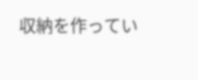収納を作ってい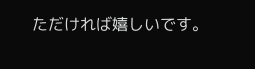ただければ嬉しいです。